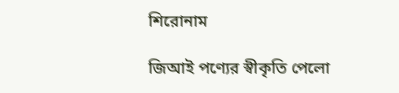শিরোনাম

জিআই পণ্যের স্বীকৃতি পেলো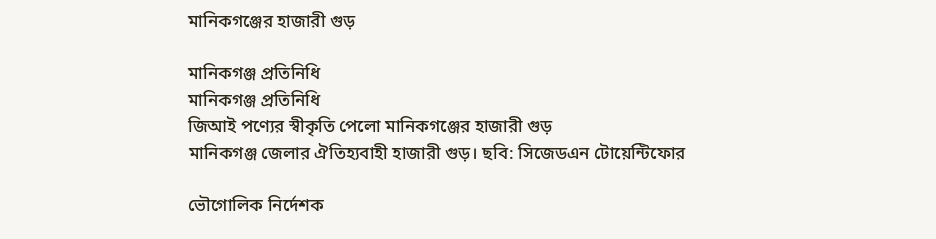মানিকগঞ্জের হাজারী গুড়

মানিকগঞ্জ প্রতিনিধি
মানিকগঞ্জ প্রতিনিধি
জিআই পণ্যের স্বীকৃতি পেলো মানিকগঞ্জের হাজারী গুড়
মানিকগঞ্জ জেলার ঐতিহ্যবাহী হাজারী গুড়। ছবি: সিজেডএন টোয়েন্টিফোর

ভৌগোলিক নির্দেশক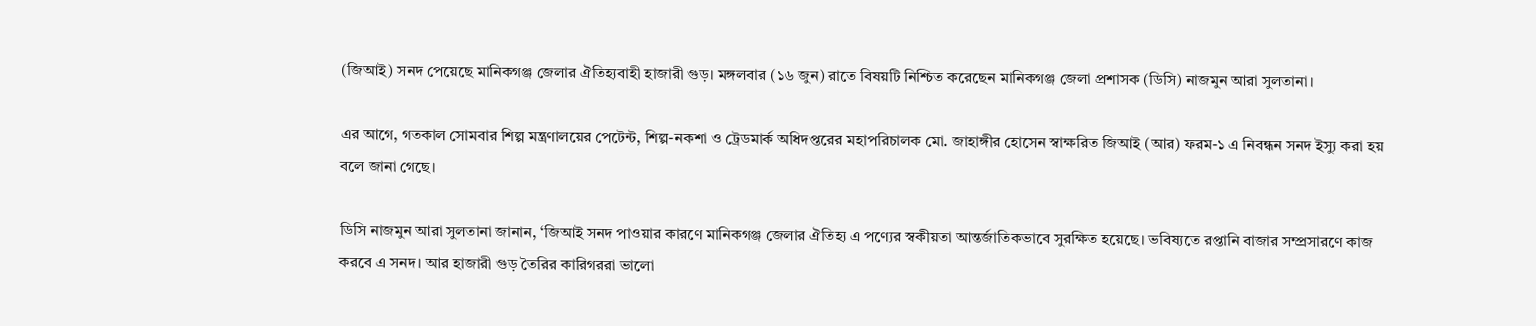(জিআই) সনদ পেয়েছে মানিকগঞ্জ জেলার ঐতিহ্যবাহী হাজারী গুড়। মঙ্গলবার (১৬ জুন) রাতে বিষয়টি নিশ্চিত করেছেন মানিকগঞ্জ জেলা প্রশাসক (ডিসি) নাজমুন আরা সুলতানা।

এর আগে, গতকাল সোমবার শিল্প মন্ত্রণালয়ের পেটেন্ট, শিল্প-নকশা ও ট্রেডমার্ক অধিদপ্তরের মহাপরিচালক মো. জাহাঙ্গীর হোসেন স্বাক্ষরিত জিআই (আর) ফরম-১ এ নিবন্ধন সনদ ইস্যু করা হয় বলে জানা গেছে।

ডিসি নাজমুন আরা সুলতানা জানান, ‘জিআই সনদ পাওয়ার কারণে মানিকগঞ্জ জেলার ঐতিহ্য এ পণ্যের স্বকীয়তা আন্তর্জাতিকভাবে সুরক্ষিত হয়েছে। ভবিষ্যতে রপ্তানি বাজার সম্প্রসারণে কাজ করবে এ সনদ। আর হাজারী গুড় তৈরির কারিগররা ভালো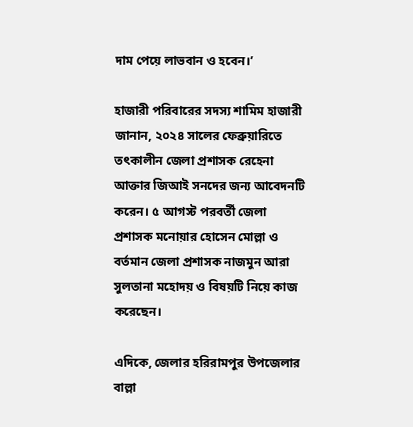দাম পেয়ে লাভবান ও হবেন।’

হাজারী পরিবারের সদস্য শামিম হাজারী জানান, ২০২৪ সালের ফেব্রুয়ারিতে তৎকালীন জেলা প্রশাসক রেহেনা আক্তার জিআই সনদের জন্য আবেদনটি করেন। ৫ আগস্ট পরবর্তী জেলা প্রশাসক মনোয়ার হোসেন মোল্লা ও বর্তমান জেলা প্রশাসক নাজমুন আরা সুলতানা মহোদয় ও বিষয়টি নিয়ে কাজ করেছেন।

এদিকে, জেলার হরিরামপুর উপজেলার বাল্লা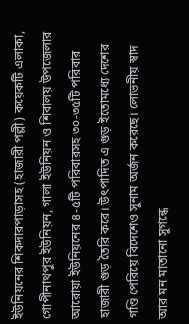ইউনিয়নের শিকদারপাড়াসহ (হাজারী পল্লী) কয়েকটি এলাকা, গোপীনাথপুর ইউনিয়ন, গালা ইউনিয়ন ও শিবালয় উপজেলার আরোয়া ইউনিয়নের ৪-৫টি পরিবারসহ ৩০-৩৫টি পরিবার হাজারী গুড় তৈরি করে। উৎপাদিত এ গুড় ইতোমধ্যে দেশের গণ্ডি পেরিয়ে বিদেশেও সুনাম অর্জন করেছে। লোভনীয় স্বাদ আর মন মাতানো সুগন্ধে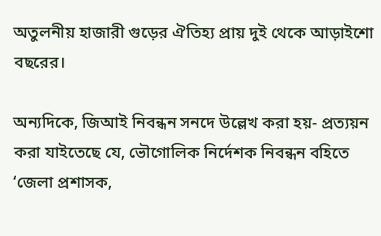অতুলনীয় হাজারী গুড়ের ঐতিহ্য প্রায় দুই থেকে আড়াইশো বছরের।

অন্যদিকে, জিআই নিবন্ধন সনদে উল্লেখ করা হয়- প্রত্যয়ন করা যাইতেছে যে, ভৌগোলিক নির্দেশক নিবন্ধন বহিতে ‘জেলা প্রশাসক,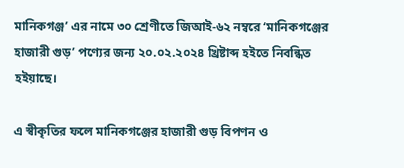মানিকগঞ্জ’ এর নামে ৩০ শ্রেণীতে জিআই-৬২ নম্বরে ‘মানিকগঞ্জের হাজারী গুড়’ পণ্যের জন্য ২০.০২.২০২৪ খ্রিষ্টাব্দ হইতে নিবন্ধিত হইয়াছে।

এ স্বীকৃতির ফলে মানিকগঞ্জের হাজারী গুড় বিপণন ও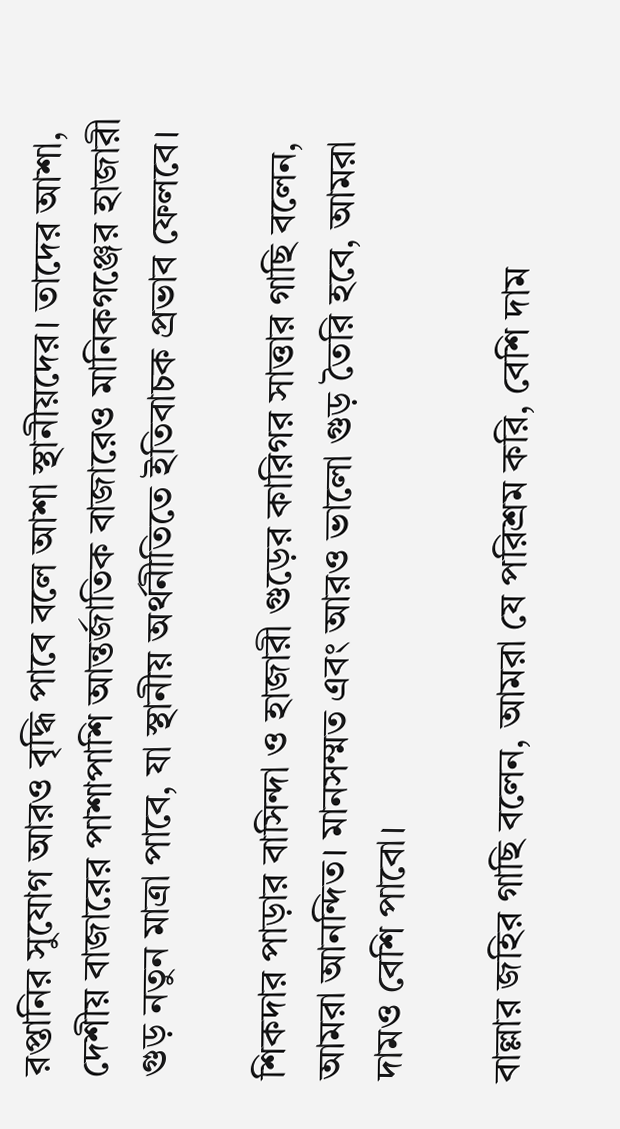রপ্তানির সুযোগ আরও বৃদ্ধি পাবে বলে আশা স্থানীয়দের। তাদের আশা, দেশীয় বাজারের পাশাপাশি আন্তর্জাতিক বাজারেও মানিকগঞ্জের হাজারী গুড় নতুন মাত্রা পাবে, যা স্থানীয় অর্থনীতিতে ইতিবাচক প্রভাব ফেলবে।

শিকদার পাড়ার বাসিন্দা ও হাজারী গুড়ের কারিগর সাত্তার গাছি বলেন, আমরা আনন্দিত। মানসম্মত এবং আরও ভালো গুড় তৈরি হবে, আমরা দামও বেশি পাবো।

বাল্লার জহির গাছি বলেন, আমরা যে পরিশ্রম করি, বেশি দাম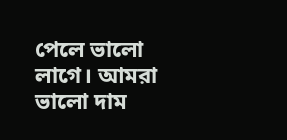পেলে ভালো লাগে। আমরা ভালো দাম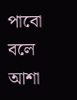পাবো বলে আশা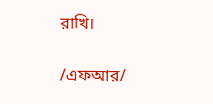রাখি।

/এফআর/